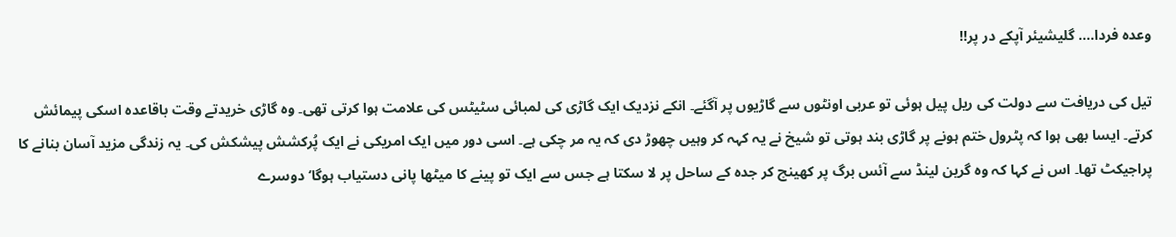وعدہ فردا.... گلیشیئر آپکے در پر!!

تیل کی دریافت سے دولت کی ریل پیل ہوئی تو عربی اونٹوں سے گاڑیوں پر آگئے۔ انکے نزدیک ایک گاڑی کی لمبائی سٹیٹس کی علامت ہوا کرتی تھی۔ وہ گاڑی خریدتے وقت باقاعدہ اسکی پیمائش کرتے۔ ایسا بھی ہوا کہ پٹرول ختم ہونے پر گاڑی بند ہوتی تو شیخ نے یہ کہہ کر وہیں چھوڑ دی کہ یہ مر چکی ہے۔ اسی دور میں ایک امریکی نے ایک پُرکشش پیشکش کی۔ یہ زندگی مزید آسان بنانے کا پراجیکٹ تھا۔ اس نے کہا کہ وہ گرین لینڈ سے آئس برگ پر کھینچ کر جدہ کے ساحل پر لا سکتا ہے جس سے ایک تو پینے کا میٹھا پانی دستیاب ہوگا‘ دوسرے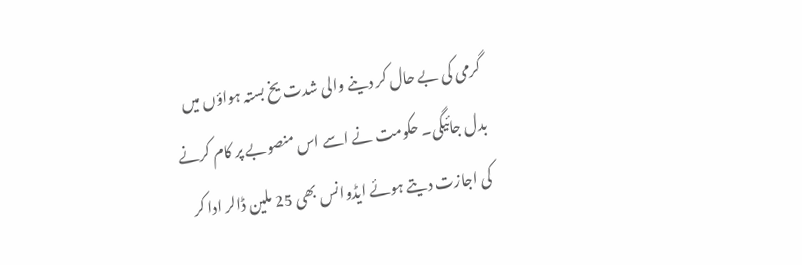گرمی کی بے حال کر دینے والی شدت یخ بستہ ہواؤں میں بدل جائیگی۔ حکومت نے اسے اس منصوبے پر کام کرنے کی اجازت دیتے ہوئے ایڈوانس بھی 25 ملین ڈالر ادا کر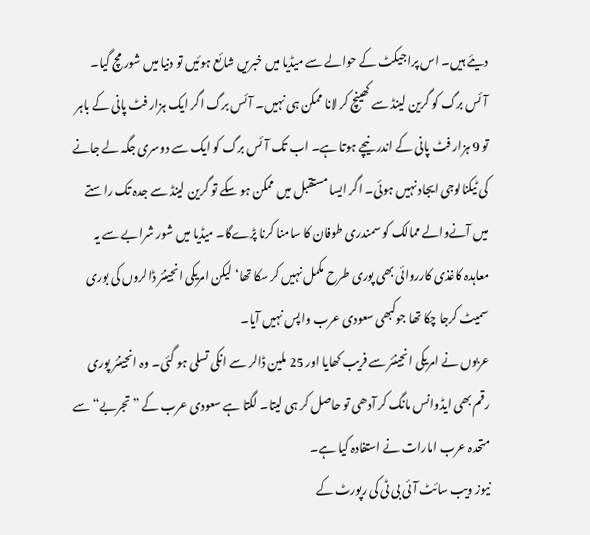دیئے ہیں۔ اس پراجیکٹ کے حوالے سے میڈیا میں خبریں شائع ہوئیں تو دنیا میں شور مچ گیا۔ آئس برگ کو گرین لینڈ سے کھینچ کر لانا ممکن ہی نہیں۔ آئس برگ اگر ایک ہزار فٹ پانی کے باہر تو 9 ہزار فٹ پانی کے اندر نیچے ہوتا ہے۔ اب تک آئس برگ کو ایک سے دوسری جگہ لے جانے کی ٹیکنالوجی ایجاد نہیں ہوئی۔ اگر ایسا مستقبل میں ممکن ہو سکے تو گرین لینڈ سے جدہ تک راستے میں آنےوالے ممالک کو سمندری طوفان کا سامنا کرنا پڑےگا۔ میڈیا میں شور شرابے سے یہ معاہدہ کاغذی کارروائی بھی پوری طرح مکمل نہیں کر سکا تھا‘ لیکن امریکی انجینئر ڈالروں کی بوری سمیٹ کرجا چکا تھا جوکبھی سعودی عرب واپس نہیں آیا۔
عربوں نے امریکی انجینئر سے فریب کھایا اور 25 ملین ڈالر سے انکی تسلی ہو گئی۔ وہ انجینئر پوری رقم بھی ایڈوانس مانگ کر آدھی تو حاصل کر ہی لیتا۔ لگتا ہے سعودی عرب کے ”تجربے“ سے متحدہ عرب امارات نے استفادہ کیا ہے۔
نیوز ویب سائٹ آئی بی ٹی کی رپورٹ کے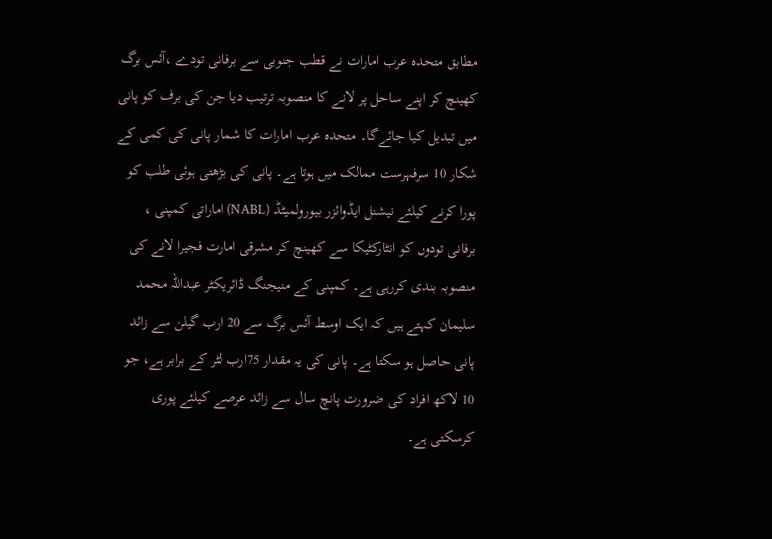مطابق متحدہ عرب امارات نے قطب جنوبی سے برفانی تودے ،آئس برگ کھینچ کر اپنے ساحل پر لانے کا منصوبہ ترتیب دیا جن کی برف کو پانی میں تبدیل کیا جائےگا۔ متحدہ عرب امارات کا شمار پانی کی کمی کے شکار 10 سرفہرست ممالک میں ہوتا ہے۔ پانی کی بڑھتی ہوئی طلب کو پورا کرنے کیلئے نیشنل ایڈوائزر بیورولمیٹڈ (NABL) اماراتی کمپنی ، برفانی تودوں کو انٹارکٹیکا سے کھینچ کر مشرقی امارت فجیرا لانے کی منصوبہ بندی کررہی ہے۔ کمپنی کے منیجنگ ڈائریکٹر عبداللہ محمد سلیمان کہتے ہیں کہ ایک اوسط آئس برگ سے 20 ارب گیلن سے زائد پانی حاصل ہو سکتا ہے۔ پانی کی یہ مقدار 75ارب لٹر کے برابر ہے، جو 10 لاکھ افراد کی ضرورت پانچ سال سے زائد عرصے کیلئے پوری کرسکتی ہے۔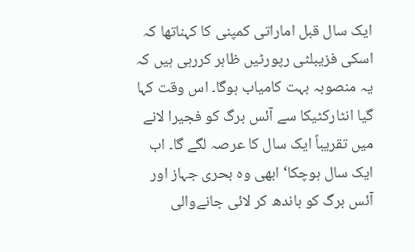ایک سال قبل اماراتی کمپنی کا کہناتھا کہ اسکی فزیبلٹی رپورٹیں ظاہر کررہی ہیں کہ یہ منصوبہ بہت کامیاب ہوگا۔ اس وقت کہا گیا انٹارکٹیکا سے آئس برگ کو فجیرا لانے میں تقریباً ایک سال کا عرصہ لگے گا۔ اب ایک سال ہوچکا‘ ابھی وہ بحری جہاز اور آئس برگ کو باندھ کر لائی جانےوالی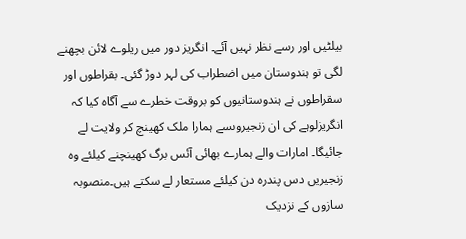بیلٹیں اور رسے نظر نہیں آئے۔ انگریز دور میں ریلوے لائن بچھنے لگی تو ہندوستان میں اضطراب کی لہر دوڑ گئی۔ بقراطوں اور سقراطوں نے ہندوستانیوں کو بروقت خطرے سے آگاہ کیا کہ انگریزلوہے کی ان زنجیروںسے ہمارا ملک کھینچ کر ولایت لے جائیگا۔ امارات والے ہمارے بھائی آئس برگ کھینچنے کیلئے وہ زنجیریں دس پندرہ دن کیلئے مستعار لے سکتے ہیں۔منصوبہ سازوں کے نزدیک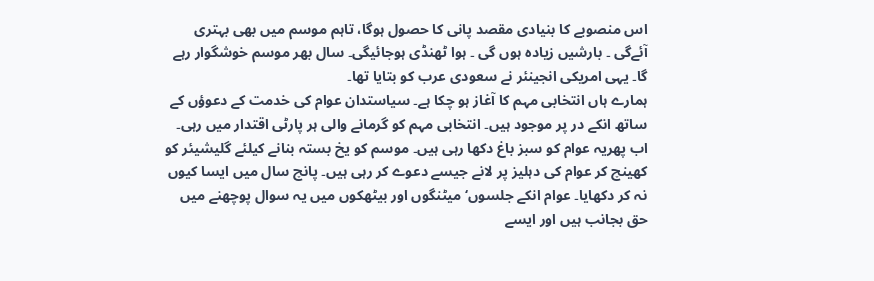اس منصوبے کا بنیادی مقصد پانی کا حصول ہوگا، تاہم موسم میں بھی بہتری آئےگی ۔ بارشیں زیادہ ہوں گی ۔ ہوا ٹھنڈی ہوجائیگی۔ سال بھر موسم خوشگوار رہے گا۔ یہی امریکی انجینئر نے سعودی عرب کو بتایا تھا۔
ہمارے ہاں انتخابی مہم کا آغاز ہو چکا ہے۔ سیاستدان عوام کی خدمت کے دعوؤں کے ساتھ انکے در پر موجود ہیں۔ انتخابی مہم کو گرمانے والی ہر پارٹی اقتدار میں رہی۔ اب پھریہ عوام کو سبز باغ دکھا رہی ہیں۔ موسم کو یخ بستہ بنانے کیلئے گلیشیئر کو کھینچ کر عوام کی دہلیز پر لانے جیسے دعوے کر رہی ہیں۔ پانچ سال میں ایسا کیوں نہ کر دکھایا۔ عوام انکے جلسوں‘ میٹنگوں اور بیٹھکوں میں یہ سوال پوچھنے میں حق بجانب ہیں اور ایسے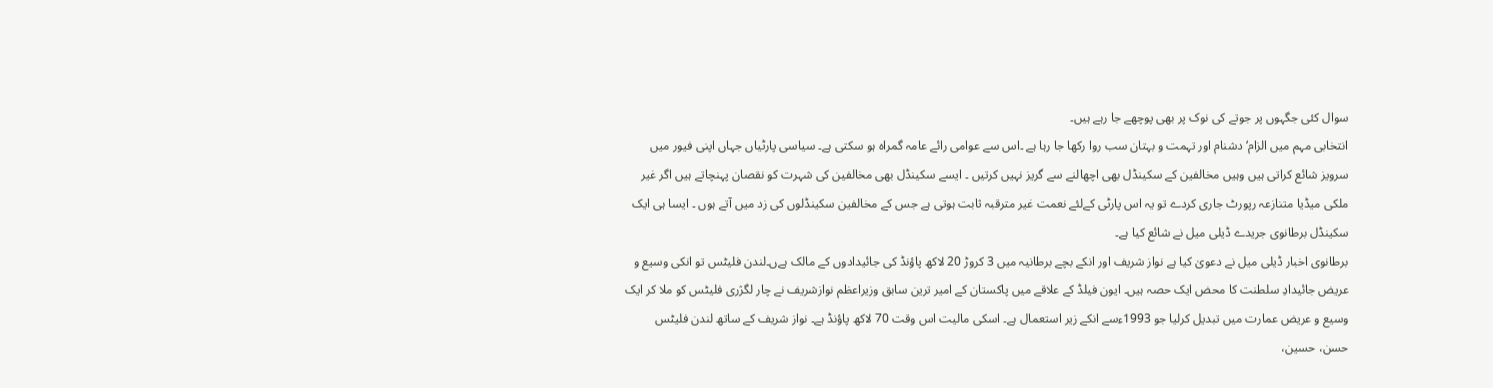سوال کئی جگہوں پر جوتے کی نوک پر بھی پوچھے جا رہے ہیں۔
انتخابی مہم میں الزام‘ دشنام اور تہمت و بہتان سب روا رکھا جا رہا ہے ۔اس سے عوامی رائے عامہ گمراہ ہو سکتی ہے۔ سیاسی پارٹیاں جہاں اپنی فیور میں سرویز شائع کراتی ہیں وہیں مخالفین کے سکینڈل بھی اچھالنے سے گریز نہیں کرتیں ۔ ایسے سکینڈل بھی مخالفین کی شہرت کو نقصان پہنچاتے ہیں اگر غیر ملکی میڈیا متنازعہ رپورٹ جاری کردے تو یہ اس پارٹی کےلئے نعمت غیر مترقبہ ثابت ہوتی ہے جس کے مخالفین سکینڈلوں کی زد میں آتے ہوں ۔ ایسا ہی ایک سکینڈل برطانوی جریدے ڈیلی میل نے شائع کیا ہے۔
برطانوی اخبار ڈیلی میل نے دعویٰ کیا ہے نواز شریف اور انکے بچے برطانیہ میں 3 کروڑ 20 لاکھ پاؤنڈ کی جائیدادوں کے مالک ہےں۔لندن فلیٹس تو انکی وسیع و عریض جائیدادِ سلطنت کا محض ایک حصہ ہیں۔ ایون فیلڈ کے علاقے میں پاکستان کے امیر ترین سابق وزیراعظم نوازشریف نے چار لگژری فلیٹس کو ملا کر ایک وسیع و عریض عمارت میں تبدیل کرلیا جو 1993ءسے انکے زیر استعمال ہے۔ اسکی مالیت اس وقت 70 لاکھ پاؤنڈ ہے۔ نواز شریف کے ساتھ لندن فلیٹس حسن، حسین،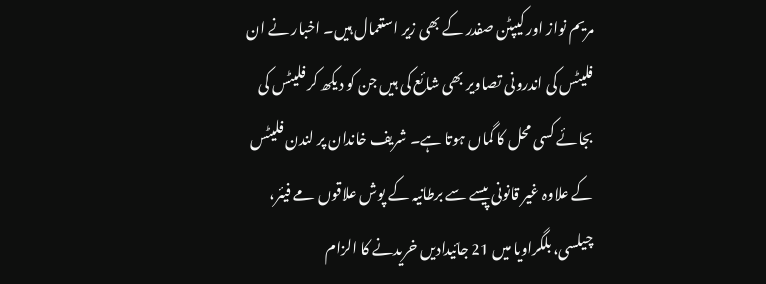مریم نواز اور کیپٹن صفدر کے بھی زیر استعمال ہیں۔ اخبار نے ان فلیٹس کی اندرونی تصاویر بھی شائع کی ہیں جن کو دیکھ کر فلیٹس کی بجائے کسی محل کا گماں ہوتا ہے۔ شریف خاندان پر لندن فلیٹس کے علاوہ غیر قانونی پیسے سے برطانیہ کے پوش علاقوں مے فیئر، چیلسی، بلگراویا میں 21 جائیدادیں خریدنے کا الزام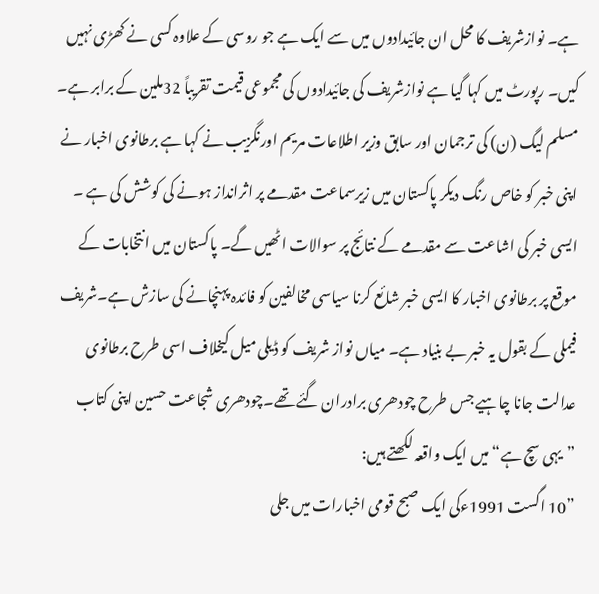ہے۔ نوازشریف کا محل ان جائیدادوں میں سے ایک ہے جو روسی کے علاوہ کسی نے کھڑی نہیں کیں۔ رپورٹ میں کہا گیا ہے نوازشریف کی جائیدادوں کی مجموعی قیمت تقریباً 32ملین کے برابر ہے۔ مسلم لیگ (ن) کی ترجمان اور سابق وزیر اطلاعات مریم اورنگزیب نے کہا ہے برطانوی اخبار نے اپنی خبر کو خاص رنگ دیکر پاکستان میں زیرسماعت مقدمے پر اثرانداز ہونے کی کوشش کی ہے ۔ ایسی خبر کی اشاعت سے مقدمے کے نتائج پر سوالات اٹھیں گے۔ پاکستان میں انتخابات کے موقع پر برطانوی اخبار کا ایسی خبر شائع کرنا سیاسی مخالفین کو فائدہ پہنچانے کی سازش ہے۔شریف فیملی کے بقول یہ خبر بے بنیاد ہے۔ میاں نواز شریف کو ڈیلی میل کیخلاف اسی طرح برطانوی عدالت جانا چاہیے جس طرح چودھری برادران گئے تھے۔چودھری شجاعت حسین اپنی کتاب ”یہی سچ ہے“ میں ایک واقعہ لکھتے ہیں:
”10 اگست 1991ءکی ایک صبح قومی اخبارات میں جلی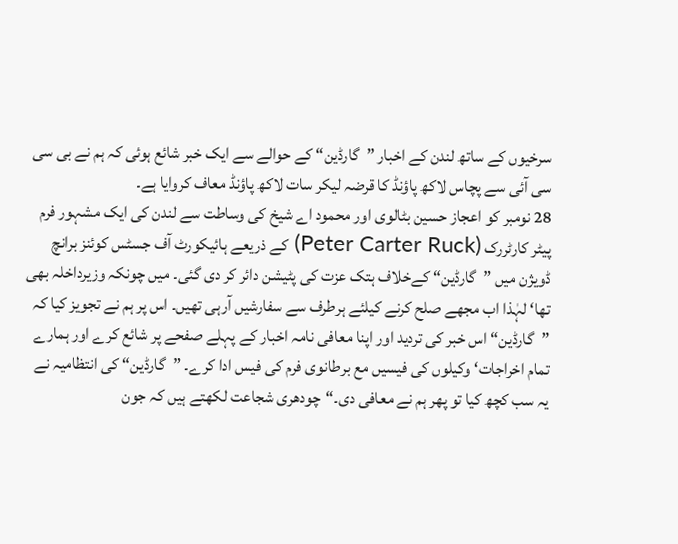سرخیوں کے ساتھ لندن کے اخبار ”گارڈین“ کے حوالے سے ایک خبر شائع ہوئی کہ ہم نے بی سی سی آئی سے پچاس لاکھ پاؤنڈ کا قرضہ لیکر سات لاکھ پاؤنڈ معاف کروایا ہے۔
28 نومبر کو اعجاز حسین بٹالوی اور محمود اے شیخ کی وساطت سے لندن کی ایک مشہور فرم پیٹر کارٹررک (Peter Carter Ruck) کے ذریعے ہائیکورٹ آف جسٹس کوئنز برانچ ڈویژن میں ”گارڈین“ کےخلاف ہتک عزت کی پٹیشن دائر کر دی گئی۔ میں چونکہ وزیرداخلہ بھی تھا‘ لہٰذا اب مجھے صلح کرنے کیلئے ہرطرف سے سفارشیں آرہی تھیں۔ اس پر ہم نے تجویز کیا کہ ”گارڈین“ اس خبر کی تردید اور اپنا معافی نامہ اخبار کے پہلے صفحے پر شائع کرے اور ہمارے تمام اخراجات‘ وکیلوں کی فیسیں مع برطانوی فرم کی فیس ادا کرے۔ ”گارڈین“ کی انتظامیہ نے یہ سب کچھ کیا تو پھر ہم نے معافی دی۔“چودھری شجاعت لکھتے ہیں کہ جون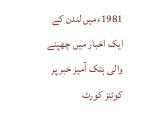1981ءمیں لندن کے ایک اخبار میں چھپنے والی ہتک آمیز خبر پر کوئنز کورٹ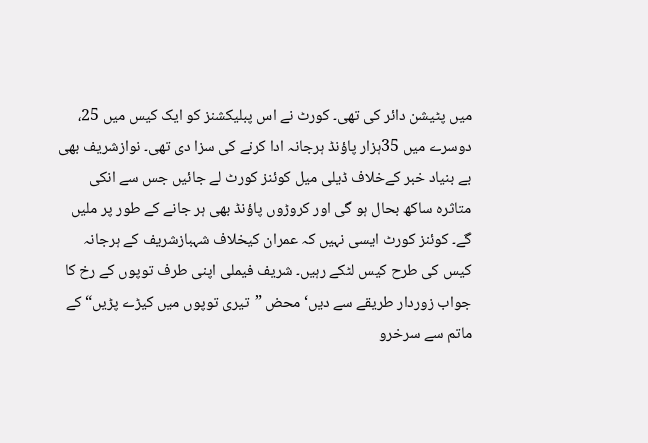میں پٹیشن دائر کی تھی۔ کورٹ نے اس پبلیکشنز کو ایک کیس میں 25، دوسرے میں 35ہزار پاؤنڈ ہرجانہ ادا کرنے کی سزا دی تھی۔ نوازشریف بھی بے بنیاد خبر کےخلاف ڈیلی میل کوئنز کورٹ لے جائیں جس سے انکی متاثرہ ساکھ بحال ہو گی اور کروڑوں پاؤنڈ بھی ہر جانے کے طور پر ملیں گے۔ کوئنز کورٹ ایسی نہیں کہ عمران کیخلاف شہبازشریف کے ہرجانہ کیس کی طرح کیس لٹکے رہیں۔ شریف فیملی اپنی طرف توپوں کے رخ کا جواب زوردار طریقے سے دیں‘ محض ”تیری توپوں میں کیڑے پڑیں“ کے ماتم سے سرخرو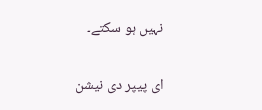نہیں ہو سکتے۔

ای پیپر دی نیشن